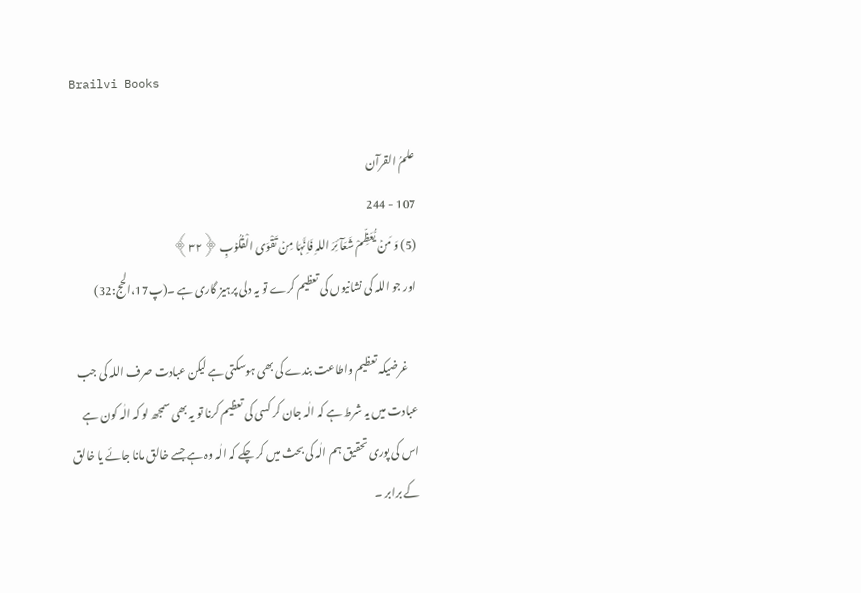Brailvi Books

علمُ القرآن
107 - 244
(5) وَ مَنۡ یُّعَظِّمْ شَعَآئِرَ اللہِ فَاِنَّہَا مِنۡ تَقْوَی الْقُلُوۡبِ ﴿۳۲﴾
اور جو اللہ کی نشانیوں کی تعظیم کرے تو یہ دلی پرہیز گاری ہے ۔(پ17،الحج:32)

    غرضیکہ تعظیم واطاعت بندے کی بھی ہوسکتی ہے لیکن عبادت صرف اللہ کی جب عبادت میں یہ شرط ہے کہ الٰہ جان کر کسی کی تعظیم کرنا تو یہ بھی سمجھ لو کہ الٰہ کون ہے اس کی پوری تحقیق ہم الٰہ کی بحث میں کر چکے کہ الٰہ وہ ہے جسے خالق مانا جائے یا خالق کے برابر ۔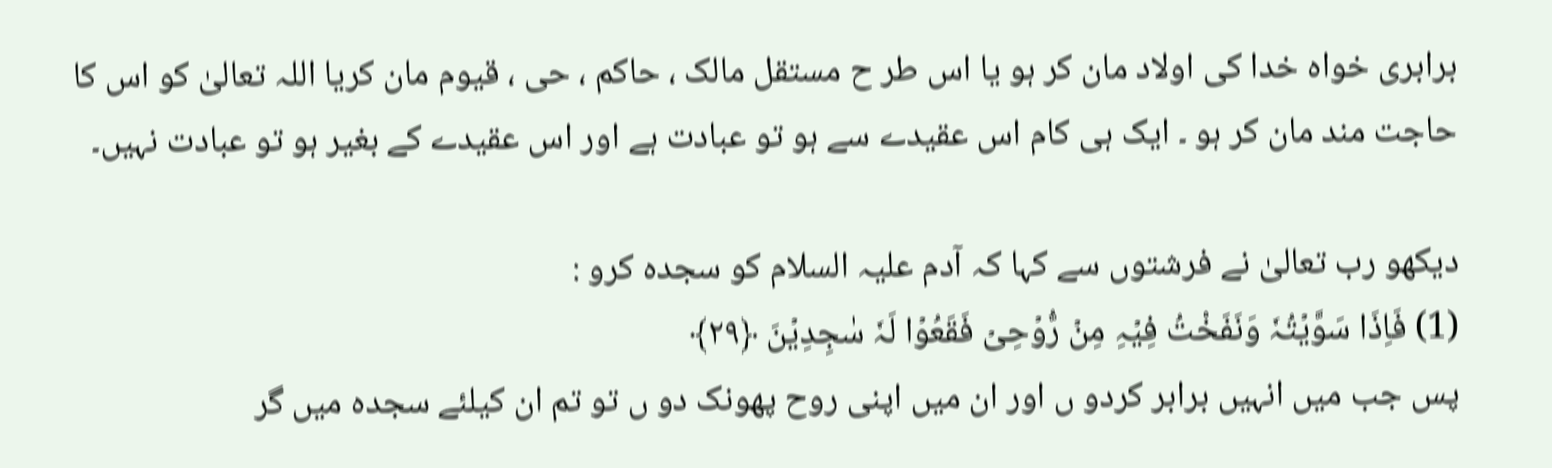برابری خواہ خدا کی اولاد مان کر ہو یا اس طر ح مستقل مالک ، حاکم ، حی ، قیوم مان کریا اللہ تعالیٰ کو اس کا حاجت مند مان کر ہو ۔ ایک ہی کام اس عقیدے سے ہو تو عبادت ہے اور اس عقیدے کے بغیر ہو تو عبادت نہیں۔

دیکھو رب تعالیٰ نے فرشتوں سے کہا کہ آدم علیہ السلام کو سجدہ کرو :
(1) فَاِذَا سَوَّیۡتُہٗ وَنَفَخْتُ فِیۡہِ مِنۡ رُّوۡحِیۡ فَقَعُوۡا لَہٗ سٰجِدِیۡنَ ﴿۲۹﴾
پس جب میں انہیں برابر کردو ں اور ان میں اپنی روح پھونک دو ں تو تم ان کیلئے سجدہ میں گر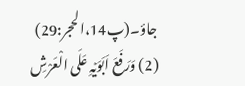جاؤ۔(پ14،الحجر:29)
(2) وَرَفَعَ اَبَوَیۡہِ عَلَی الْعَرْشِ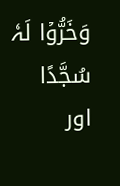وَخَرُّوۡا لَہٗ سُجَّدًا
اور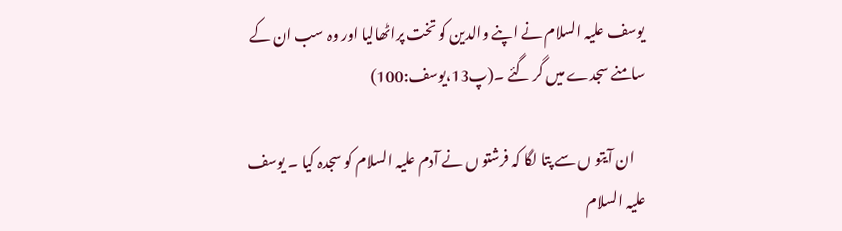یوسف علیہ السلام نے اپنے والدین کو تخت پراٹھالیا اور وہ سب ان کے سامنے سجدے میں گر گئے ۔(پ13،یوسف:100)

    ان آیتو ں سے پتا لگا کہ فرشتو ں نے آدم علیہ السلام کو سجدہ کیا ۔ یوسف علیہ السلام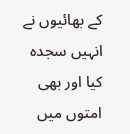کے بھائیوں نے انہیں سجدہ کیا اور بھی امتوں میں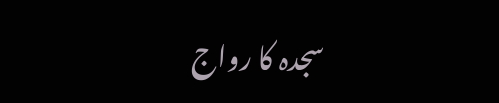سجدہ کا رواج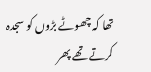تھا کہ چھوٹے بڑوں کو سجدہ کرتے تھے پھر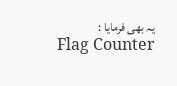یہ بھی فرمایا :
Flag Counter